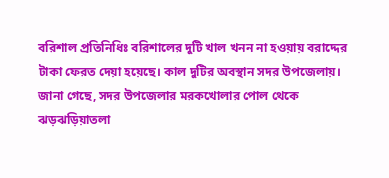বরিশাল প্রতিনিধিঃ বরিশালের দুটি খাল খনন না হওয়ায় বরাদ্দের টাকা ফেরত দেয়া হয়েছে। কাল দুটির অবস্থান সদর উপজেলায়।
জানা গেছে, সদর উপজেলার মরকখোলার পোল থেকে ঝড়ঝড়িয়াতলা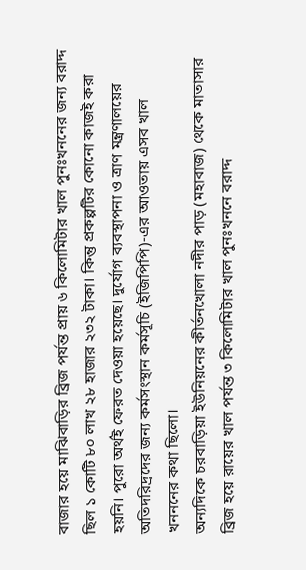বাজার হয়ে মাঝিবাড়ির ব্রিজ পর্যন্ত প্রায় ৬ কিলোমিটার খাল পুনঃখননের জন্য বরাদ্দ ছিল ১ কোটি ৮০ লাখ ২৮ হাজার ২৩২ টাকা। কিন্তু প্রকল্পটির কোনো কাজই করা হয়নি। পুরো অর্থই ফেরত দেওয়া হয়েছে। দুর্যোগ ব্যবস্থাপনা ও ত্রাণ মন্ত্রণালয়ের অতিদরিদ্রদের জন্য কর্মসংস্থান কর্মসূচি (ইজিপিপি)-এর আওতায় এসব খাল খনননের কথা ছিলো।
অন্যদিকে চরবাড়িয়া ইউনিয়নের কীর্তনখোলা নদীর পাড় (মহাবাজ) থেকে মাতাসার ব্রিজ হয়ে রায়ের খাল পর্যন্ত ৩ কিলোমিটার খাল পুনঃখননে বরাদ্দ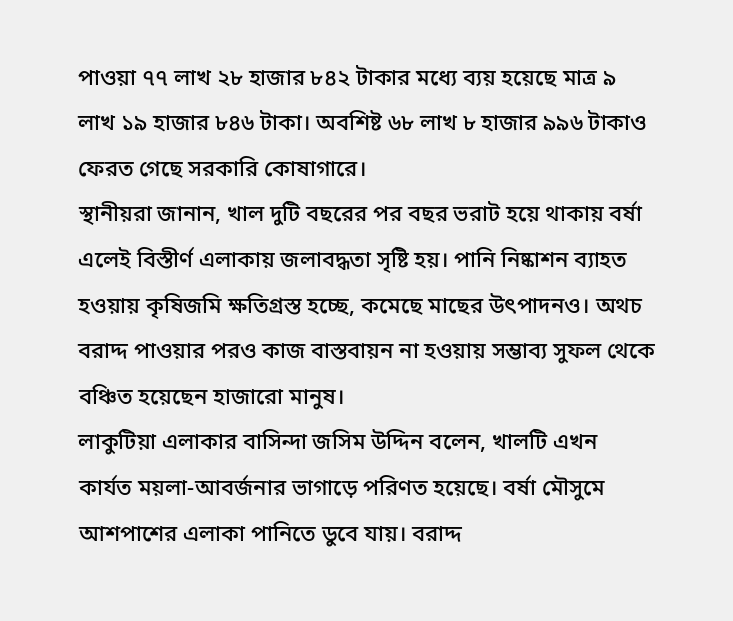পাওয়া ৭৭ লাখ ২৮ হাজার ৮৪২ টাকার মধ্যে ব্যয় হয়েছে মাত্র ৯ লাখ ১৯ হাজার ৮৪৬ টাকা। অবশিষ্ট ৬৮ লাখ ৮ হাজার ৯৯৬ টাকাও ফেরত গেছে সরকারি কোষাগারে।
স্থানীয়রা জানান, খাল দুটি বছরের পর বছর ভরাট হয়ে থাকায় বর্ষা এলেই বিস্তীর্ণ এলাকায় জলাবদ্ধতা সৃষ্টি হয়। পানি নিষ্কাশন ব্যাহত হওয়ায় কৃষিজমি ক্ষতিগ্রস্ত হচ্ছে, কমেছে মাছের উৎপাদনও। অথচ বরাদ্দ পাওয়ার পরও কাজ বাস্তবায়ন না হওয়ায় সম্ভাব্য সুফল থেকে বঞ্চিত হয়েছেন হাজারো মানুষ।
লাকুটিয়া এলাকার বাসিন্দা জসিম উদ্দিন বলেন, খালটি এখন কার্যত ময়লা-আবর্জনার ভাগাড়ে পরিণত হয়েছে। বর্ষা মৌসুমে আশপাশের এলাকা পানিতে ডুবে যায়। বরাদ্দ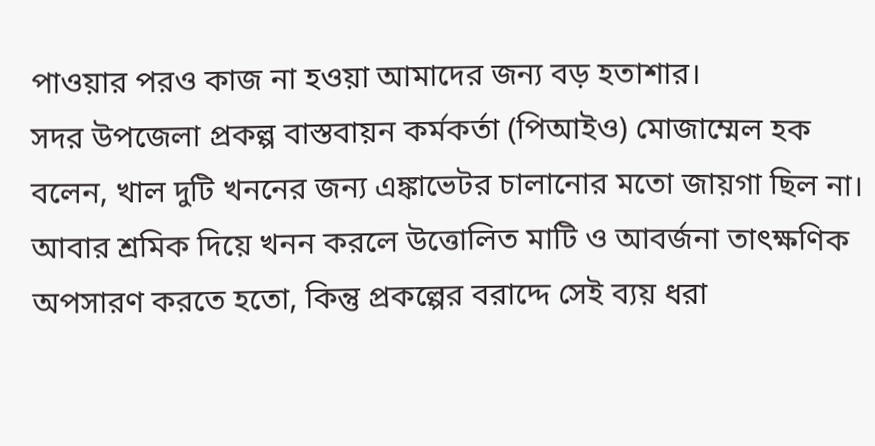পাওয়ার পরও কাজ না হওয়া আমাদের জন্য বড় হতাশার।
সদর উপজেলা প্রকল্প বাস্তবায়ন কর্মকর্তা (পিআইও) মোজাম্মেল হক বলেন, খাল দুটি খননের জন্য এঙ্কাভেটর চালানোর মতো জায়গা ছিল না। আবার শ্রমিক দিয়ে খনন করলে উত্তোলিত মাটি ও আবর্জনা তাৎক্ষণিক অপসারণ করতে হতো, কিন্তু প্রকল্পের বরাদ্দে সেই ব্যয় ধরা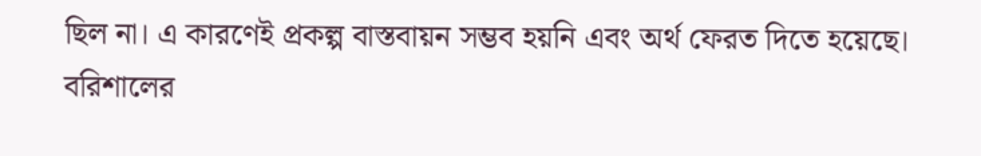ছিল না। এ কারণেই প্রকল্প বাস্তবায়ন সম্ভব হয়নি এবং অর্থ ফেরত দিতে হয়েছে।
বরিশালের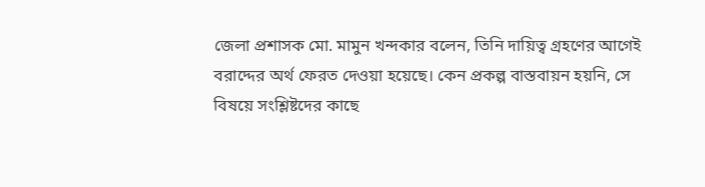জেলা প্রশাসক মো. মামুন খন্দকার বলেন, তিনি দায়িত্ব গ্রহণের আগেই বরাদ্দের অর্থ ফেরত দেওয়া হয়েছে। কেন প্রকল্প বাস্তবায়ন হয়নি, সে বিষয়ে সংশ্লিষ্টদের কাছে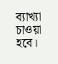ব্যাখ্যা চাওয়া হবে।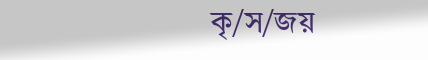কৃ/স/জয়